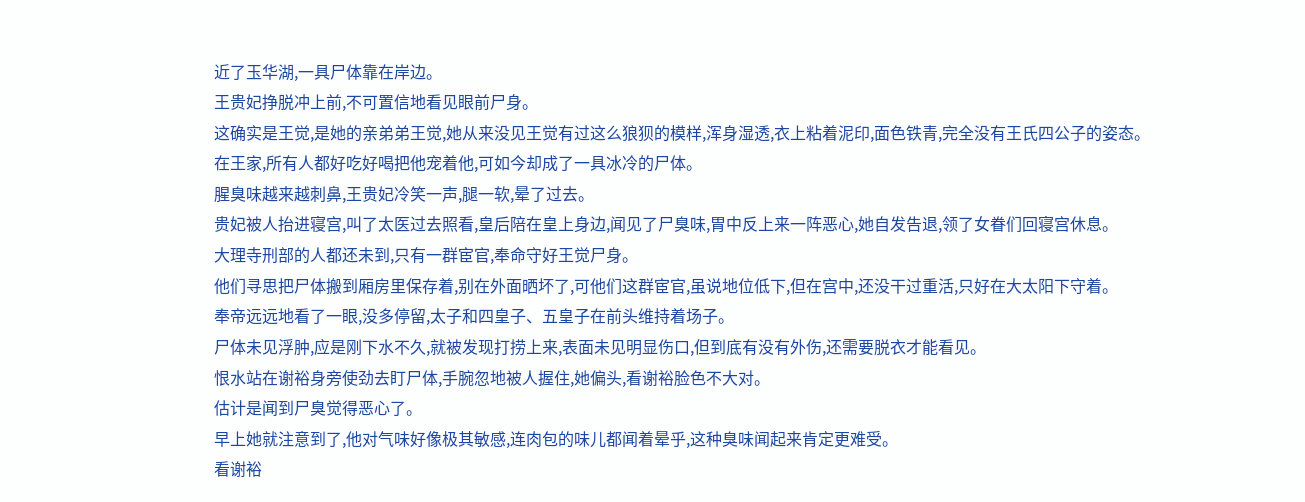近了玉华湖,一具尸体靠在岸边。
王贵妃挣脱冲上前,不可置信地看见眼前尸身。
这确实是王觉,是她的亲弟弟王觉,她从来没见王觉有过这么狼狈的模样,浑身湿透,衣上粘着泥印,面色铁青,完全没有王氏四公子的姿态。
在王家,所有人都好吃好喝把他宠着他,可如今却成了一具冰冷的尸体。
腥臭味越来越刺鼻,王贵妃冷笑一声,腿一软,晕了过去。
贵妃被人抬进寝宫,叫了太医过去照看,皇后陪在皇上身边,闻见了尸臭味,胃中反上来一阵恶心,她自发告退,领了女眷们回寝宫休息。
大理寺刑部的人都还未到,只有一群宦官,奉命守好王觉尸身。
他们寻思把尸体搬到厢房里保存着,别在外面晒坏了,可他们这群宦官,虽说地位低下,但在宫中,还没干过重活,只好在大太阳下守着。
奉帝远远地看了一眼,没多停留,太子和四皇子、五皇子在前头维持着场子。
尸体未见浮肿,应是刚下水不久,就被发现打捞上来,表面未见明显伤口,但到底有没有外伤,还需要脱衣才能看见。
恨水站在谢裕身旁使劲去盯尸体,手腕忽地被人握住,她偏头,看谢裕脸色不大对。
估计是闻到尸臭觉得恶心了。
早上她就注意到了,他对气味好像极其敏感,连肉包的味儿都闻着晕乎,这种臭味闻起来肯定更难受。
看谢裕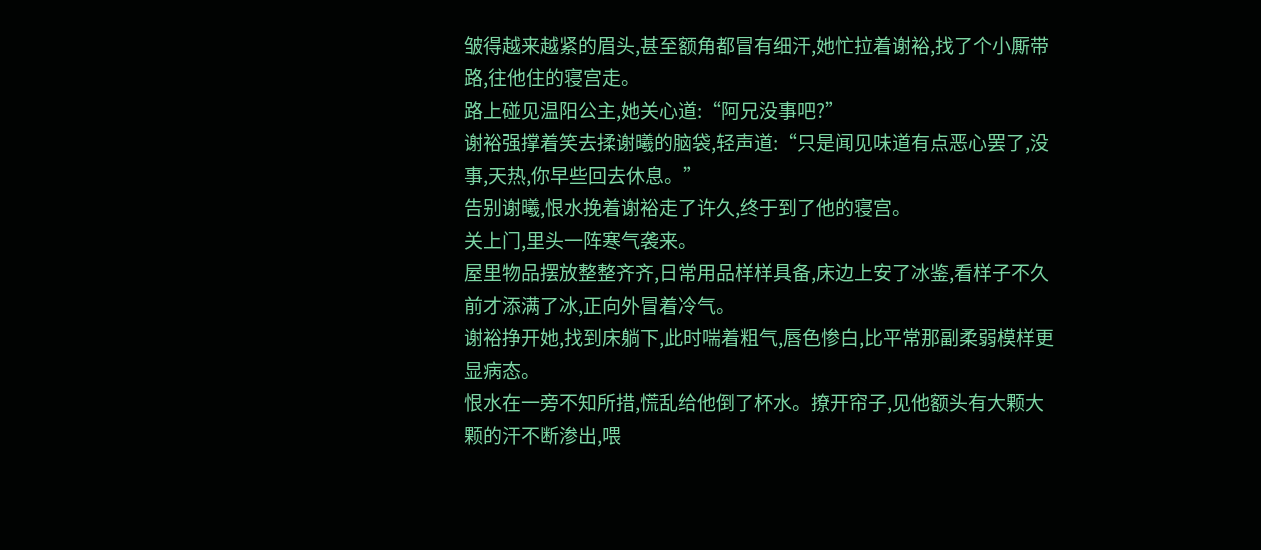皱得越来越紧的眉头,甚至额角都冒有细汗,她忙拉着谢裕,找了个小厮带路,往他住的寝宫走。
路上碰见温阳公主,她关心道:“阿兄没事吧?”
谢裕强撑着笑去揉谢曦的脑袋,轻声道:“只是闻见味道有点恶心罢了,没事,天热,你早些回去休息。”
告别谢曦,恨水挽着谢裕走了许久,终于到了他的寝宫。
关上门,里头一阵寒气袭来。
屋里物品摆放整整齐齐,日常用品样样具备,床边上安了冰鉴,看样子不久前才添满了冰,正向外冒着冷气。
谢裕挣开她,找到床躺下,此时喘着粗气,唇色惨白,比平常那副柔弱模样更显病态。
恨水在一旁不知所措,慌乱给他倒了杯水。撩开帘子,见他额头有大颗大颗的汗不断渗出,喂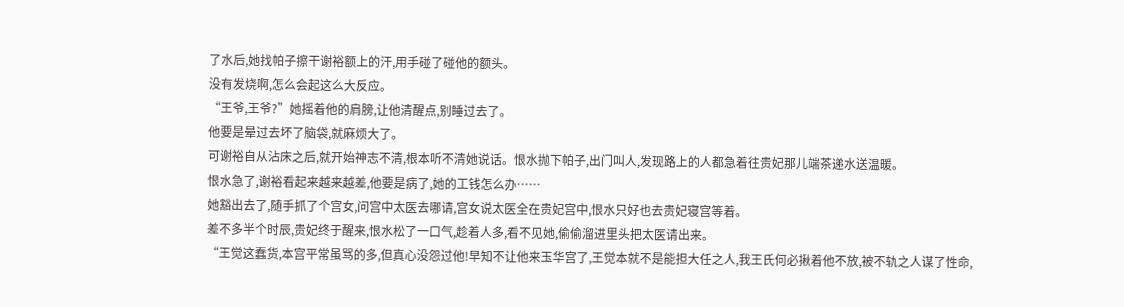了水后,她找帕子擦干谢裕额上的汗,用手碰了碰他的额头。
没有发烧啊,怎么会起这么大反应。
“王爷,王爷?”她摇着他的肩膀,让他清醒点,别睡过去了。
他要是晕过去坏了脑袋,就麻烦大了。
可谢裕自从沾床之后,就开始神志不清,根本听不清她说话。恨水抛下帕子,出门叫人,发现路上的人都急着往贵妃那儿端茶递水送温暖。
恨水急了,谢裕看起来越来越差,他要是病了,她的工钱怎么办……
她豁出去了,随手抓了个宫女,问宫中太医去哪请,宫女说太医全在贵妃宫中,恨水只好也去贵妃寝宫等着。
差不多半个时辰,贵妃终于醒来,恨水松了一口气,趁着人多,看不见她,偷偷溜进里头把太医请出来。
“王觉这蠢货,本宫平常虽骂的多,但真心没怨过他!早知不让他来玉华宫了,王觉本就不是能担大任之人,我王氏何必揪着他不放,被不轨之人谋了性命,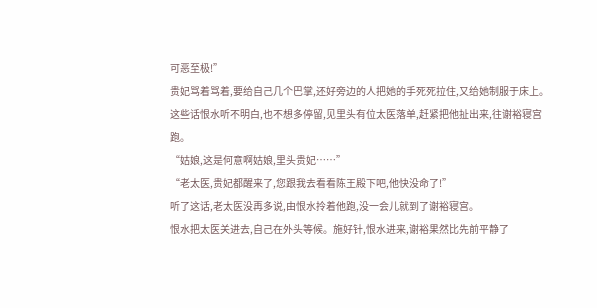可恶至极!”
贵妃骂着骂着,要给自己几个巴掌,还好旁边的人把她的手死死拉住,又给她制服于床上。
这些话恨水听不明白,也不想多停留,见里头有位太医落单,赶紧把他扯出来,往谢裕寝宫跑。
“姑娘,这是何意啊姑娘,里头贵妃……”
“老太医,贵妃都醒来了,您跟我去看看陈王殿下吧,他快没命了!”
听了这话,老太医没再多说,由恨水拎着他跑,没一会儿就到了谢裕寝宫。
恨水把太医关进去,自己在外头等候。施好针,恨水进来,谢裕果然比先前平静了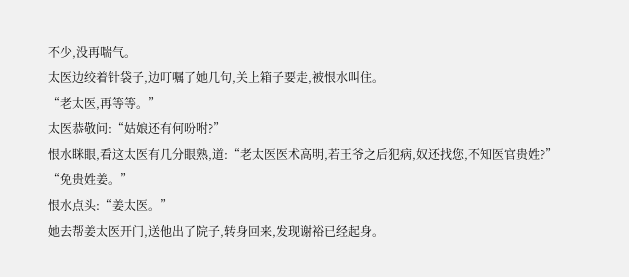不少,没再喘气。
太医边绞着针袋子,边叮嘱了她几句,关上箱子要走,被恨水叫住。
“老太医,再等等。”
太医恭敬问:“姑娘还有何吩咐?”
恨水眯眼,看这太医有几分眼熟,道:“老太医医术高明,若王爷之后犯病,奴还找您,不知医官贵姓?”
“免贵姓姜。”
恨水点头:“姜太医。”
她去帮姜太医开门,送他出了院子,转身回来,发现谢裕已经起身。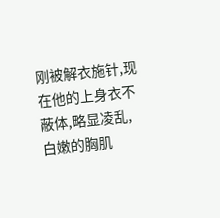刚被解衣施针,现在他的上身衣不蔽体,略显凌乱,白嫩的胸肌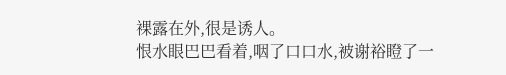裸露在外,很是诱人。
恨水眼巴巴看着,咽了口口水,被谢裕瞪了一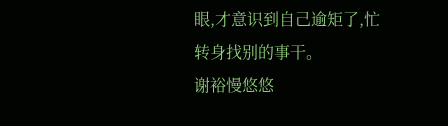眼,才意识到自己逾矩了,忙转身找别的事干。
谢裕慢悠悠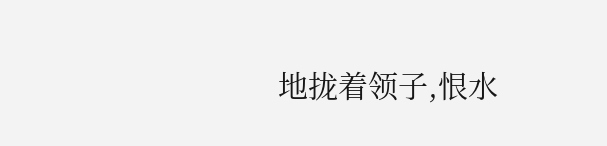地拢着领子,恨水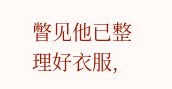瞥见他已整理好衣服,